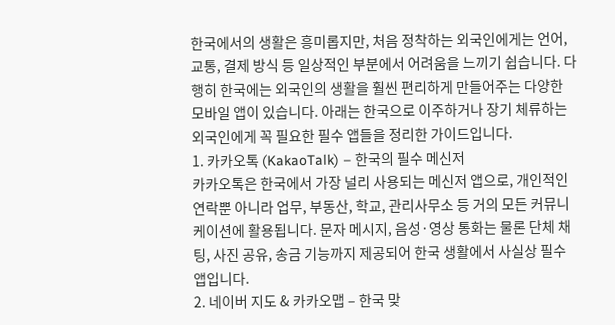한국에서의 생활은 흥미롭지만, 처음 정착하는 외국인에게는 언어, 교통, 결제 방식 등 일상적인 부분에서 어려움을 느끼기 쉽습니다. 다행히 한국에는 외국인의 생활을 훨씬 편리하게 만들어주는 다양한 모바일 앱이 있습니다. 아래는 한국으로 이주하거나 장기 체류하는 외국인에게 꼭 필요한 필수 앱들을 정리한 가이드입니다.
1. 카카오톡 (KakaoTalk) – 한국의 필수 메신저
카카오톡은 한국에서 가장 널리 사용되는 메신저 앱으로, 개인적인 연락뿐 아니라 업무, 부동산, 학교, 관리사무소 등 거의 모든 커뮤니케이션에 활용됩니다. 문자 메시지, 음성·영상 통화는 물론 단체 채팅, 사진 공유, 송금 기능까지 제공되어 한국 생활에서 사실상 필수 앱입니다.
2. 네이버 지도 & 카카오맵 – 한국 맞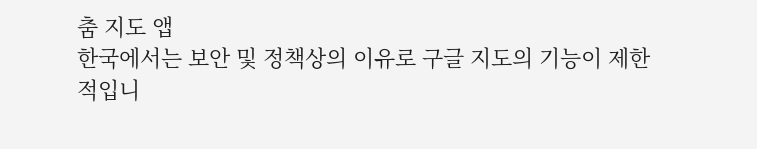춤 지도 앱
한국에서는 보안 및 정책상의 이유로 구글 지도의 기능이 제한적입니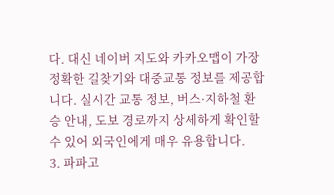다. 대신 네이버 지도와 카카오맵이 가장 정확한 길찾기와 대중교통 정보를 제공합니다. 실시간 교통 정보, 버스·지하철 환승 안내, 도보 경로까지 상세하게 확인할 수 있어 외국인에게 매우 유용합니다.
3. 파파고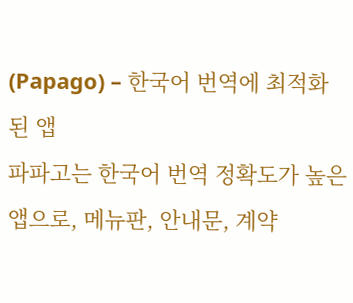(Papago) – 한국어 번역에 최적화된 앱
파파고는 한국어 번역 정확도가 높은 앱으로, 메뉴판, 안내문, 계약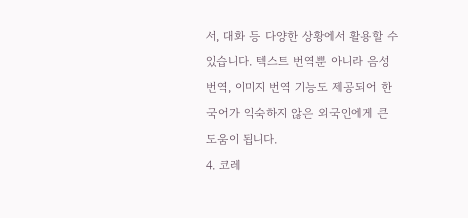서, 대화 등 다양한 상황에서 활용할 수 있습니다. 텍스트 번역뿐 아니라 음성 번역, 이미지 번역 기능도 제공되어 한국어가 익숙하지 않은 외국인에게 큰 도움이 됩니다.
4. 코레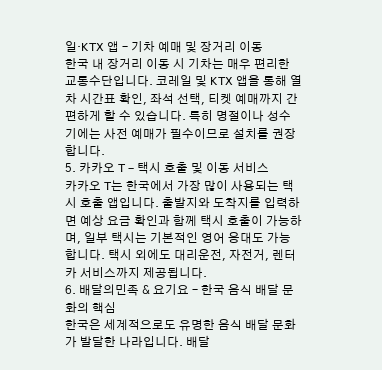일·KTX 앱 – 기차 예매 및 장거리 이동
한국 내 장거리 이동 시 기차는 매우 편리한 교통수단입니다. 코레일 및 KTX 앱을 통해 열차 시간표 확인, 좌석 선택, 티켓 예매까지 간편하게 할 수 있습니다. 특히 명절이나 성수기에는 사전 예매가 필수이므로 설치를 권장합니다.
5. 카카오 T – 택시 호출 및 이동 서비스
카카오 T는 한국에서 가장 많이 사용되는 택시 호출 앱입니다. 출발지와 도착지를 입력하면 예상 요금 확인과 함께 택시 호출이 가능하며, 일부 택시는 기본적인 영어 응대도 가능합니다. 택시 외에도 대리운전, 자전거, 렌터카 서비스까지 제공됩니다.
6. 배달의민족 & 요기요 – 한국 음식 배달 문화의 핵심
한국은 세계적으로도 유명한 음식 배달 문화가 발달한 나라입니다. 배달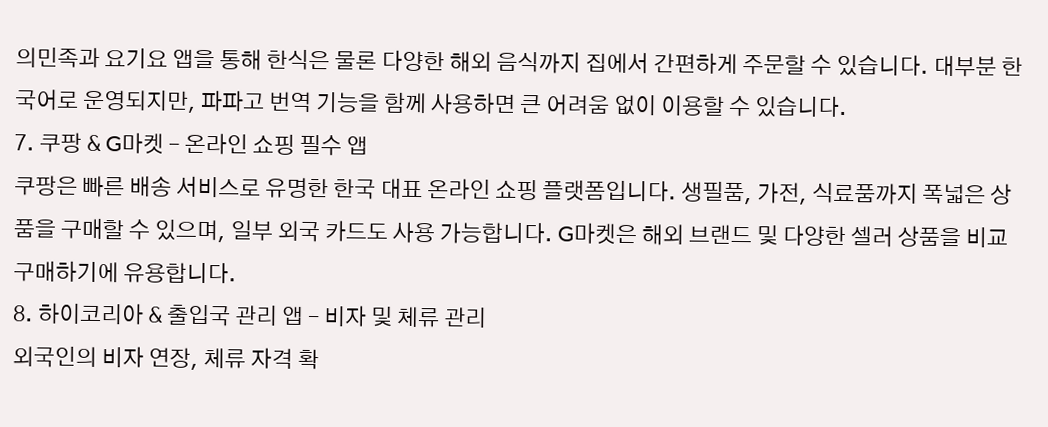의민족과 요기요 앱을 통해 한식은 물론 다양한 해외 음식까지 집에서 간편하게 주문할 수 있습니다. 대부분 한국어로 운영되지만, 파파고 번역 기능을 함께 사용하면 큰 어려움 없이 이용할 수 있습니다.
7. 쿠팡 & G마켓 – 온라인 쇼핑 필수 앱
쿠팡은 빠른 배송 서비스로 유명한 한국 대표 온라인 쇼핑 플랫폼입니다. 생필품, 가전, 식료품까지 폭넓은 상품을 구매할 수 있으며, 일부 외국 카드도 사용 가능합니다. G마켓은 해외 브랜드 및 다양한 셀러 상품을 비교 구매하기에 유용합니다.
8. 하이코리아 & 출입국 관리 앱 – 비자 및 체류 관리
외국인의 비자 연장, 체류 자격 확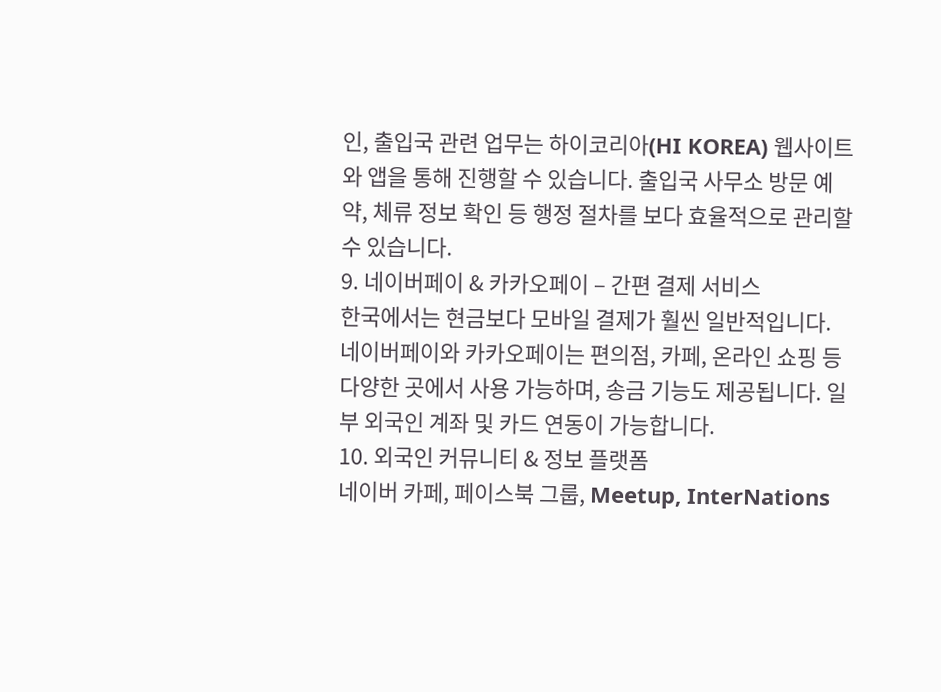인, 출입국 관련 업무는 하이코리아(HI KOREA) 웹사이트와 앱을 통해 진행할 수 있습니다. 출입국 사무소 방문 예약, 체류 정보 확인 등 행정 절차를 보다 효율적으로 관리할 수 있습니다.
9. 네이버페이 & 카카오페이 – 간편 결제 서비스
한국에서는 현금보다 모바일 결제가 훨씬 일반적입니다. 네이버페이와 카카오페이는 편의점, 카페, 온라인 쇼핑 등 다양한 곳에서 사용 가능하며, 송금 기능도 제공됩니다. 일부 외국인 계좌 및 카드 연동이 가능합니다.
10. 외국인 커뮤니티 & 정보 플랫폼
네이버 카페, 페이스북 그룹, Meetup, InterNations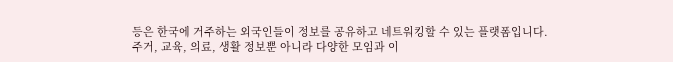등은 한국에 거주하는 외국인들이 정보를 공유하고 네트워킹할 수 있는 플랫폼입니다. 주거, 교육, 의료, 생활 정보뿐 아니라 다양한 모임과 이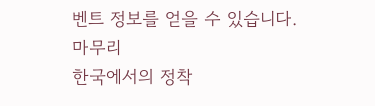벤트 정보를 얻을 수 있습니다.
마무리
한국에서의 정착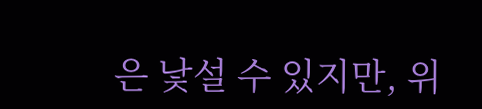은 낯설 수 있지만, 위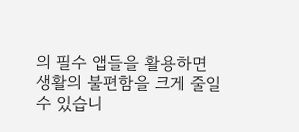의 필수 앱들을 활용하면 생활의 불편함을 크게 줄일 수 있습니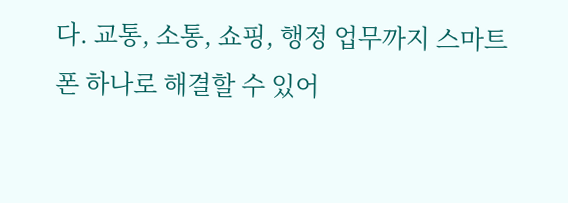다. 교통, 소통, 쇼핑, 행정 업무까지 스마트폰 하나로 해결할 수 있어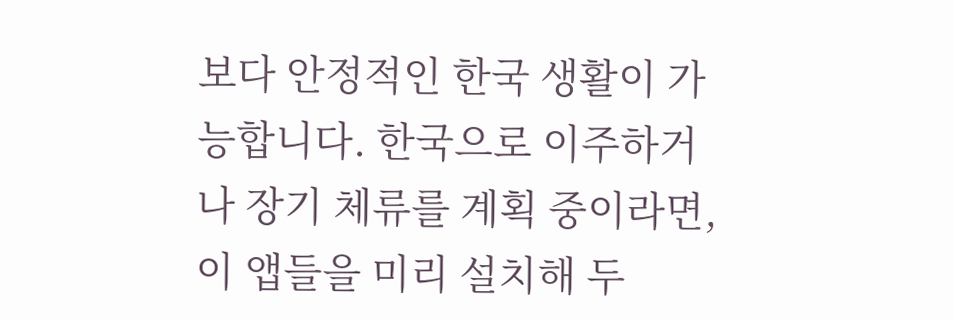보다 안정적인 한국 생활이 가능합니다. 한국으로 이주하거나 장기 체류를 계획 중이라면, 이 앱들을 미리 설치해 두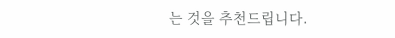는 것을 추천드립니다.